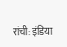रांची: इंडिया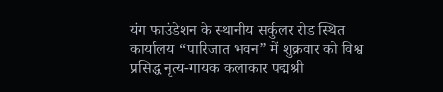यंग फाउंडेशन के स्थानीय सर्कुलर रोड स्थित कार्यालय “पारिजात भवन” में शुक्रवार को विश्व प्रसिद्ध नृत्य-गायक कलाकार पद्मश्री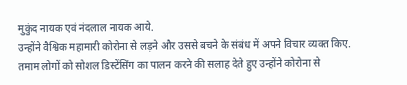मुकुंद नायक एवं नंदलाल नायक आये.
उन्होंने वैश्विक महामारी कोरोना से लड़ने और उससे बचने के संबंध में अपने विचार व्यक्त किए. तमाम लोगों को सोशल डिस्टेंसिंग का पालन करने की सलाह देते हुए उन्होंने कोरोना से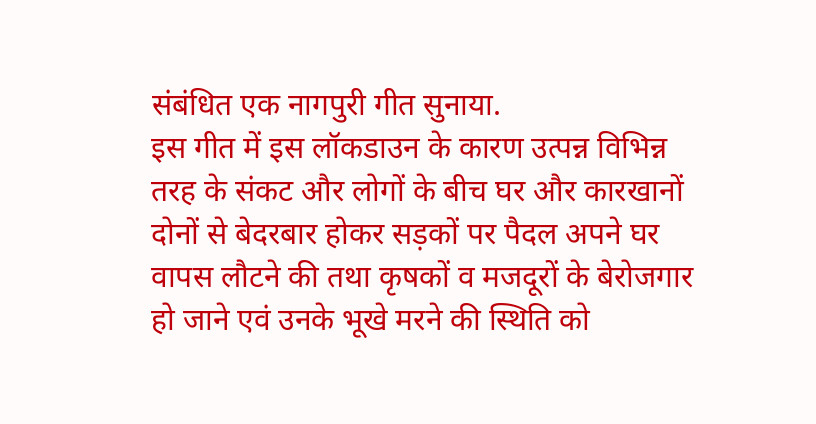संबंधित एक नागपुरी गीत सुनाया.
इस गीत में इस लॉकडाउन के कारण उत्पन्न विभिन्न तरह के संकट और लोगों के बीच घर और कारखानों दोनों से बेदरबार होकर सड़कों पर पैदल अपने घर वापस लौटने की तथा कृषकों व मजदूरों के बेरोजगार हो जाने एवं उनके भूखे मरने की स्थिति को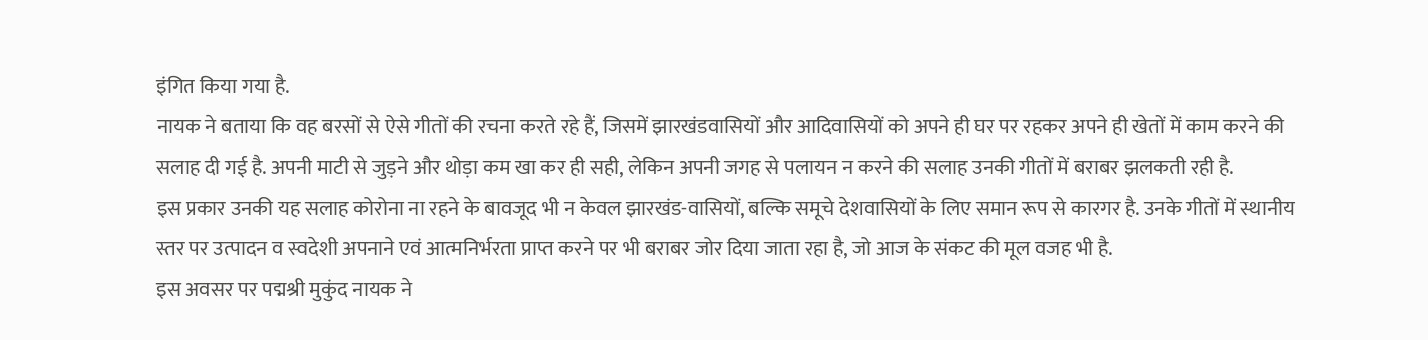इंगित किया गया है.
नायक ने बताया कि वह बरसों से ऐसे गीतों की रचना करते रहे हैं, जिसमें झारखंडवासियों और आदिवासियों को अपने ही घर पर रहकर अपने ही खेतों में काम करने की सलाह दी गई है. अपनी माटी से जुड़ने और थोड़ा कम खा कर ही सही, लेकिन अपनी जगह से पलायन न करने की सलाह उनकी गीतों में बराबर झलकती रही है.
इस प्रकार उनकी यह सलाह कोरोना ना रहने के बावजूद भी न केवल झारखंड-वासियों, बल्कि समूचे देशवासियों के लिए समान रूप से कारगर है. उनके गीतों में स्थानीय स्तर पर उत्पादन व स्वदेशी अपनाने एवं आत्मनिर्भरता प्राप्त करने पर भी बराबर जोर दिया जाता रहा है, जो आज के संकट की मूल वजह भी है.
इस अवसर पर पद्मश्री मुकुंद नायक ने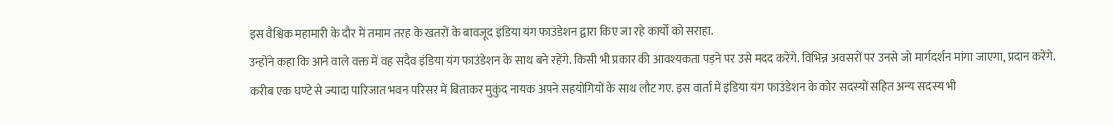इस वैश्विक महामारी के दौर में तमाम तरह के खतरों के बावजूद इंडिया यंग फाउंडेशन द्वारा किए जा रहे कार्यों को सराहा.
उन्होंने कहा कि आने वाले वक्त में वह सदैव इंडिया यंग फाउंडेशन के साथ बने रहेंगे. किसी भी प्रकार की आवश्यकता पड़ने पर उसे मदद करेंगे. विभिन्न अवसरों पर उनसे जो मार्गदर्शन मांगा जाएगा, प्रदान करेंगे.
करीब एक घण्टे से ज्यादा पारिजात भवन परिसर में बिताकर मुकुंद नायक अपने सहयोगियों के साथ लौट गए. इस वार्ता में इंडिया यंग फाउंडेशन के कोर सदस्यों सहित अन्य सदस्य भी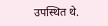उपस्थित थे.